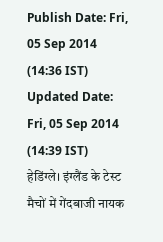Publish Date: Fri, 05 Sep 2014 (14:36 IST)
Updated Date: Fri, 05 Sep 2014 (14:39 IST)
हेडिंग्ले। इंग्लैंड के टेस्ट मैचों में गेंदबाजी नायक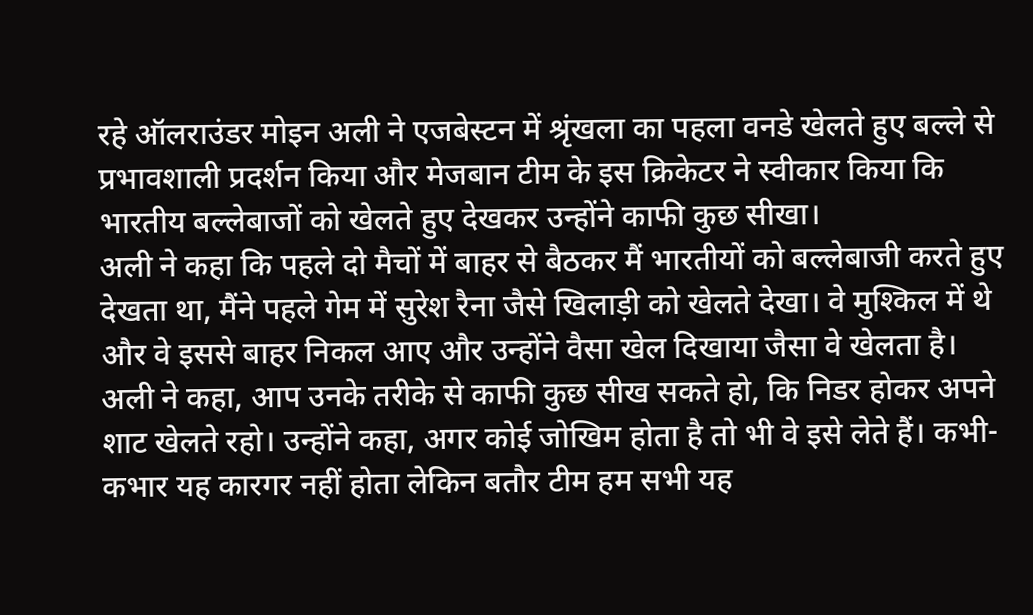रहे ऑलराउंडर मोइन अली ने एजबेस्टन में श्रृंखला का पहला वनडे खेलते हुए बल्ले से प्रभावशाली प्रदर्शन किया और मेजबान टीम के इस क्रिकेटर ने स्वीकार किया कि भारतीय बल्लेबाजों को खेलते हुए देखकर उन्होंने काफी कुछ सीखा।
अली ने कहा कि पहले दो मैचों में बाहर से बैठकर मैं भारतीयों को बल्लेबाजी करते हुए देखता था, मैंने पहले गेम में सुरेश रैना जैसे खिलाड़ी को खेलते देखा। वे मुश्किल में थे और वे इससे बाहर निकल आए और उन्होंने वैसा खेल दिखाया जैसा वे खेलता है।
अली ने कहा, आप उनके तरीके से काफी कुछ सीख सकते हो, कि निडर होकर अपने शाट खेलते रहो। उन्होंने कहा, अगर कोई जोखिम होता है तो भी वे इसे लेते हैं। कभी-कभार यह कारगर नहीं होता लेकिन बतौर टीम हम सभी यह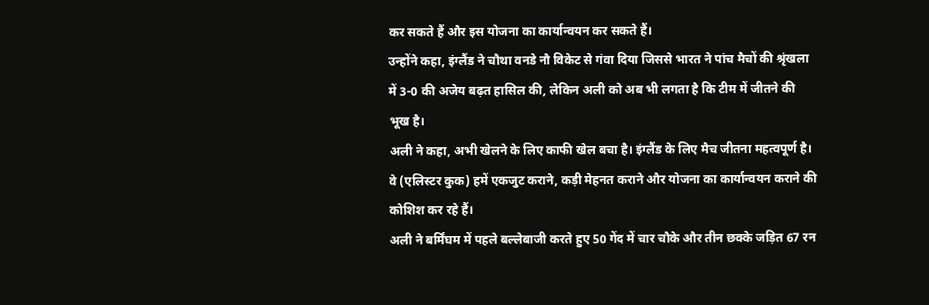कर सकते हैं और इस योजना का कार्यान्वयन कर सकते हैं।
उन्होंने कहा, इंग्लैंड ने चौथा वनडे नौ विकेट से गंवा दिया जिससे भारत ने पांच मैचों की श्रृंखला में 3-0 की अजेय बढ़त हासिल की, लेकिन अली को अब भी लगता है कि टीम में जीतने की भूख है।
अली ने कहा, अभी खेलने के लिए काफी खेल बचा है। इंग्लैंड के लिए मैच जीतना महत्वपूर्ण है। वे (एलिस्टर कुक) हमें एकजुट कराने, कड़ी मेहनत कराने और योजना का कार्यान्वयन कराने की कोशिश कर रहे हैं।
अली ने बर्मिंघम में पहले बल्लेबाजी करते हुए 50 गेंद में चार चौके और तीन छक्के जड़ित 67 रन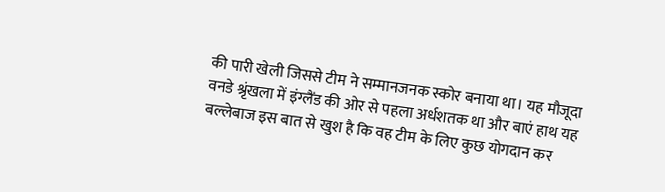की पारी खेली जिससे टीम ने सम्मानजनक स्कोर बनाया था। यह मौजूदा वनडे श्रृंखला में इंग्लैंड की ओर से पहला अर्धशतक था और बाएं हाथ यह बल्लेबाज इस बात से खुश है कि वह टीम के लिए कुछ योगदान कर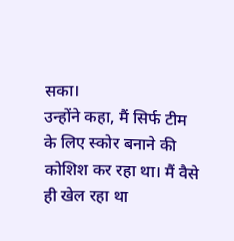सका।
उन्होंने कहा, मैं सिर्फ टीम के लिए स्कोर बनाने की कोशिश कर रहा था। मैं वैसे ही खेल रहा था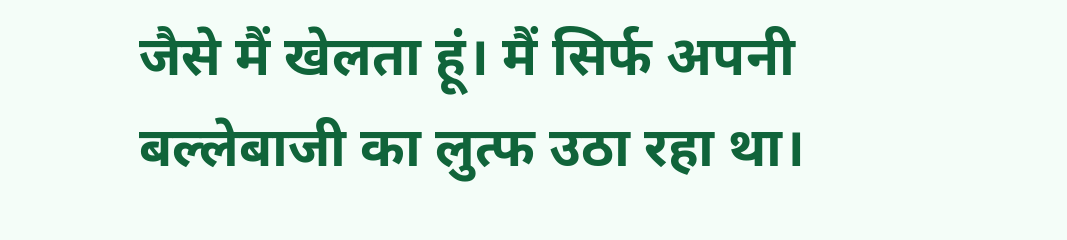जैसे मैं खेलता हूं। मैं सिर्फ अपनी बल्लेबाजी का लुत्फ उठा रहा था।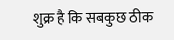शुक्र है कि सबकुछ ठीक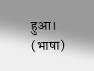हुआ। (भाषा)